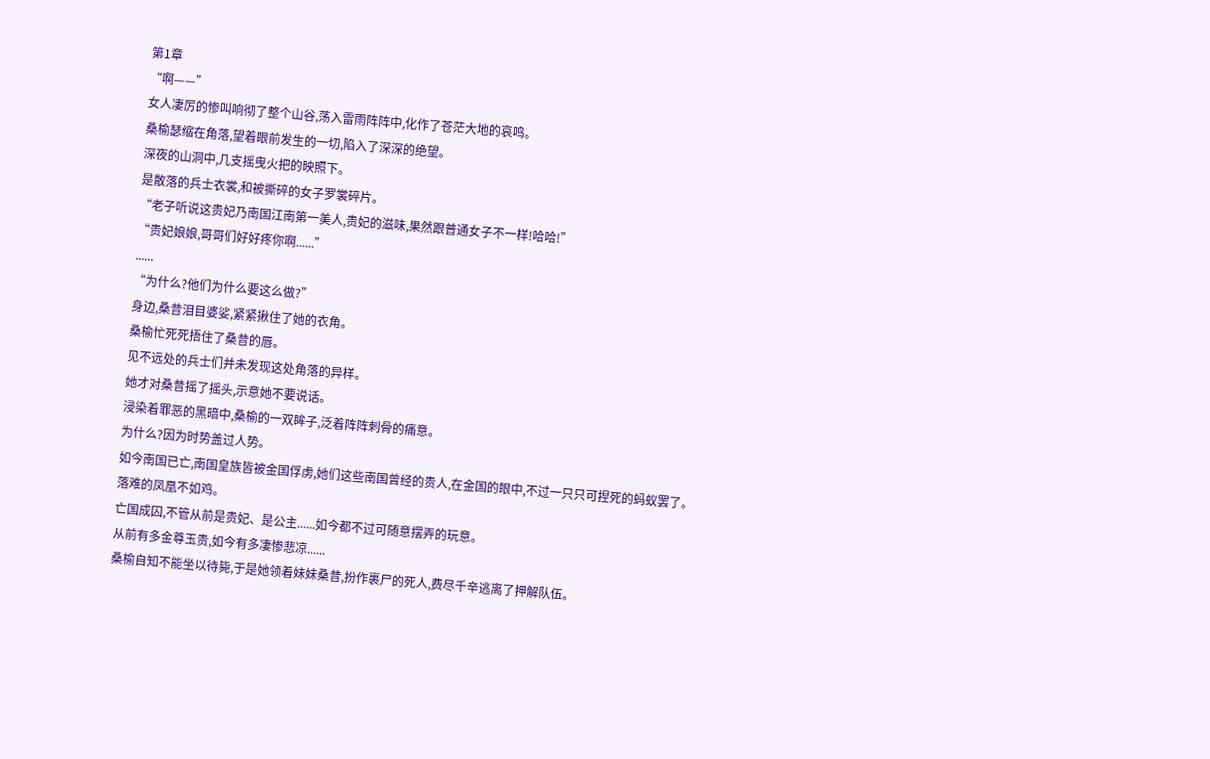第1章
“啊——”
女人凄厉的惨叫响彻了整个山谷,荡入雷雨阵阵中,化作了苍茫大地的哀鸣。
桑榆瑟缩在角落,望着眼前发生的一切,陷入了深深的绝望。
深夜的山洞中,几支摇曳火把的映照下。
是散落的兵士衣裳,和被撕碎的女子罗裳碎片。
“老子听说这贵妃乃南国江南第一美人,贵妃的滋味,果然跟普通女子不一样!哈哈!”
“贵妃娘娘,哥哥们好好疼你啊......”
......
“为什么?他们为什么要这么做?”
身边,桑昔泪目婆娑,紧紧揪住了她的衣角。
桑榆忙死死捂住了桑昔的唇。
见不远处的兵士们并未发现这处角落的异样。
她才对桑昔摇了摇头,示意她不要说话。
浸染着罪恶的黑暗中,桑榆的一双眸子,泛着阵阵刺骨的痛意。
为什么?因为时势盖过人势。
如今南国已亡,南国皇族皆被金国俘虏,她们这些南国曾经的贵人,在金国的眼中,不过一只只可捏死的蚂蚁罢了。
落难的凤凰不如鸡。
亡国成囚,不管从前是贵妃、是公主......如今都不过可随意摆弄的玩意。
从前有多金尊玉贵,如今有多凄惨悲凉......
桑榆自知不能坐以待毙,于是她领着妹妹桑昔,扮作裹尸的死人,费尽千辛逃离了押解队伍。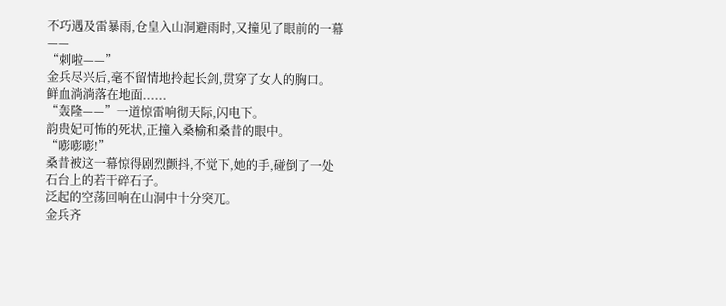不巧遇及雷暴雨,仓皇入山洞避雨时,又撞见了眼前的一幕——
“刺啦——”
金兵尽兴后,毫不留情地拎起长剑,贯穿了女人的胸口。
鲜血淌淌落在地面......
“轰隆——”一道惊雷响彻天际,闪电下。
韵贵妃可怖的死状,正撞入桑榆和桑昔的眼中。
“嘭嘭嘭!”
桑昔被这一幕惊得剧烈颤抖,不觉下,她的手,碰倒了一处石台上的若干碎石子。
泛起的空荡回响在山洞中十分突兀。
金兵齐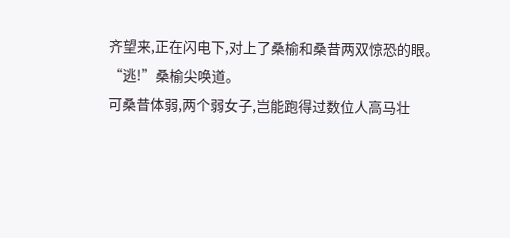齐望来,正在闪电下,对上了桑榆和桑昔两双惊恐的眼。
“逃!”桑榆尖唤道。
可桑昔体弱,两个弱女子,岂能跑得过数位人高马壮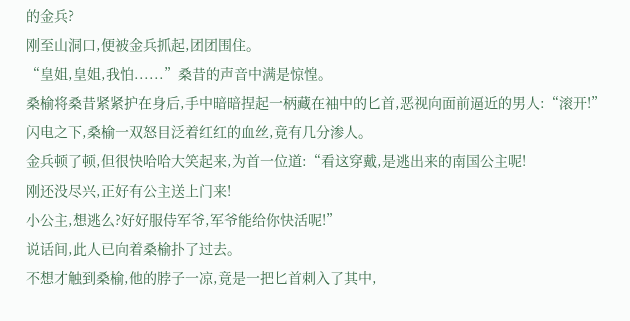的金兵?
刚至山洞口,便被金兵抓起,团团围住。
“皇姐,皇姐,我怕......”桑昔的声音中满是惊惶。
桑榆将桑昔紧紧护在身后,手中暗暗捏起一柄藏在袖中的匕首,恶视向面前逼近的男人:“滚开!”
闪电之下,桑榆一双怒目泛着红红的血丝,竟有几分渗人。
金兵顿了顿,但很快哈哈大笑起来,为首一位道:“看这穿戴,是逃出来的南国公主呢!
刚还没尽兴,正好有公主送上门来!
小公主,想逃么?好好服侍军爷,军爷能给你快活呢!”
说话间,此人已向着桑榆扑了过去。
不想才触到桑榆,他的脖子一凉,竟是一把匕首刺入了其中,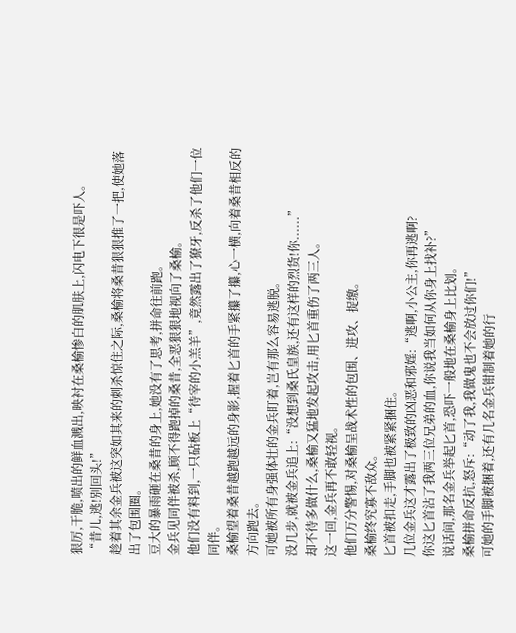狠厉,干脆,喷出的鲜血溅出,映衬在桑榆惨白的肌肤上,闪电下很是吓人。
“昔儿,逃!别回头!”
趁着其余金兵被这突如其来的刺杀惊住之际,桑榆将桑昔狠狠推了一把,使她落出了包围圈。
豆大的暴雨砸在桑昔的身上,她没有了思考,拼命往前跑。
金兵见同伴被杀,顾不得跑掉的桑昔,全恶狠狠地视向了桑榆。
他们没有料到,一只砧板上“待宰的小羔羊”,竟然露出了獠牙,反杀了他们一位同伴。
桑榆望着桑昔越跑越远的身影,握着匕首的手紧攥了攥,心一横,向着桑昔相反的方向跑去。
可她被所有身强体壮的金兵盯着,岂有那么容易逃脱。
没几步,就被金兵追上:“没想到桑氏皇族,还有这样的烈货!你......”
却不待多做什么,桑榆又猛地发起攻击,用匕首重伤了两三人。
这一回,金兵再不敢轻视。
他们万分警惕,对桑榆呈战术性的包围、进攻、捉缴。
桑榆终究寡不敌众。
匕首被扣走,手脚也被紧紧捆住。
几位金兵这才露出了极致的凶恶和邪婬:“逃啊,小公主,你再逃啊?
你这匕首沾了我两三位兄弟的血,你说我当如何从你身上找补?”
说话间,那名金兵举起匕首,恐吓一般地在桑榆身上比划。
桑榆拼命反抗,怒斥:“动了我,我做鬼也不会放过你们!”
可她的手脚被捆着,还有几名金兵钳制着她的行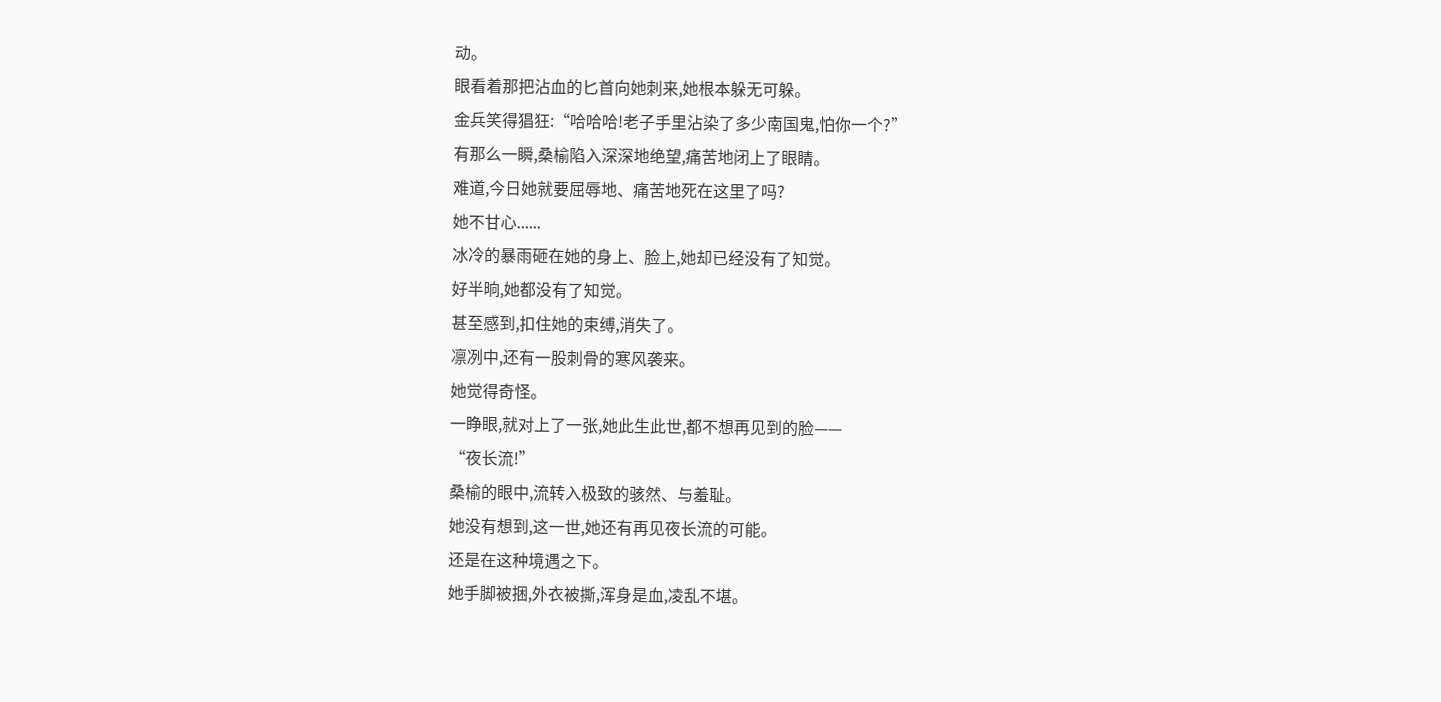动。
眼看着那把沾血的匕首向她刺来,她根本躲无可躲。
金兵笑得猖狂:“哈哈哈!老子手里沾染了多少南国鬼,怕你一个?”
有那么一瞬,桑榆陷入深深地绝望,痛苦地闭上了眼睛。
难道,今日她就要屈辱地、痛苦地死在这里了吗?
她不甘心......
冰冷的暴雨砸在她的身上、脸上,她却已经没有了知觉。
好半晌,她都没有了知觉。
甚至感到,扣住她的束缚,消失了。
凛冽中,还有一股刺骨的寒风袭来。
她觉得奇怪。
一睁眼,就对上了一张,她此生此世,都不想再见到的脸——
“夜长流!”
桑榆的眼中,流转入极致的骇然、与羞耻。
她没有想到,这一世,她还有再见夜长流的可能。
还是在这种境遇之下。
她手脚被捆,外衣被撕,浑身是血,凌乱不堪。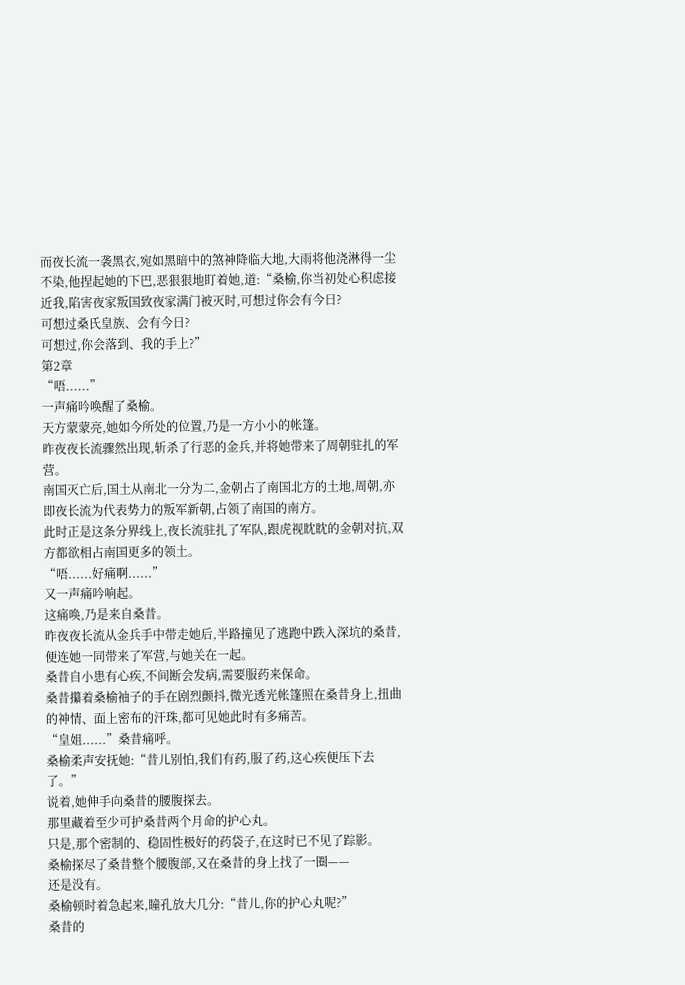而夜长流一袭黑衣,宛如黑暗中的煞神降临大地,大雨将他浇淋得一尘不染,他捏起她的下巴,恶狠狠地盯着她,道:“桑榆,你当初处心积虑接近我,陷害夜家叛国致夜家满门被灭时,可想过你会有今日?
可想过桑氏皇族、会有今日?
可想过,你会落到、我的手上?”
第2章
“唔......”
一声痛吟唤醒了桑榆。
天方蒙蒙亮,她如今所处的位置,乃是一方小小的帐篷。
昨夜夜长流骤然出现,斩杀了行恶的金兵,并将她带来了周朝驻扎的军营。
南国灭亡后,国土从南北一分为二,金朝占了南国北方的土地,周朝,亦即夜长流为代表势力的叛军新朝,占领了南国的南方。
此时正是这条分界线上,夜长流驻扎了军队,跟虎视眈眈的金朝对抗,双方都欲相占南国更多的领土。
“唔......好痛啊......”
又一声痛吟响起。
这痛唤,乃是来自桑昔。
昨夜夜长流从金兵手中带走她后,半路撞见了逃跑中跌入深坑的桑昔,便连她一同带来了军营,与她关在一起。
桑昔自小患有心疾,不间断会发病,需要服药来保命。
桑昔攥着桑榆袖子的手在剧烈颤抖,微光透光帐篷照在桑昔身上,扭曲的神情、面上密布的汗珠,都可见她此时有多痛苦。
“皇姐......”桑昔痛呼。
桑榆柔声安抚她:“昔儿别怕,我们有药,服了药,这心疾便压下去了。”
说着,她伸手向桑昔的腰腹探去。
那里藏着至少可护桑昔两个月命的护心丸。
只是,那个密制的、稳固性极好的药袋子,在这时已不见了踪影。
桑榆探尽了桑昔整个腰腹部,又在桑昔的身上找了一圈——
还是没有。
桑榆顿时着急起来,瞳孔放大几分:“昔儿,你的护心丸呢?”
桑昔的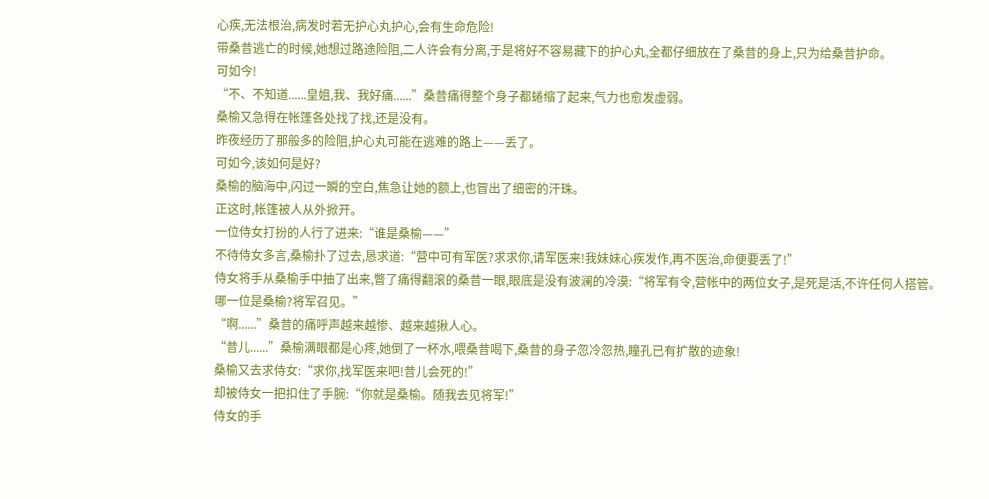心疾,无法根治,病发时若无护心丸护心,会有生命危险!
带桑昔逃亡的时候,她想过路途险阻,二人许会有分离,于是将好不容易藏下的护心丸,全都仔细放在了桑昔的身上,只为给桑昔护命。
可如今!
“不、不知道......皇姐,我、我好痛......”桑昔痛得整个身子都蜷缩了起来,气力也愈发虚弱。
桑榆又急得在帐篷各处找了找,还是没有。
昨夜经历了那般多的险阻,护心丸可能在逃难的路上——丢了。
可如今,该如何是好?
桑榆的脑海中,闪过一瞬的空白,焦急让她的额上,也冒出了细密的汗珠。
正这时,帐篷被人从外掀开。
一位侍女打扮的人行了进来:“谁是桑榆——”
不待侍女多言,桑榆扑了过去,恳求道:“营中可有军医?求求你,请军医来!我妹妹心疾发作,再不医治,命便要丢了!”
侍女将手从桑榆手中抽了出来,瞥了痛得翻滚的桑昔一眼,眼底是没有波澜的冷漠:“将军有令,营帐中的两位女子,是死是活,不许任何人搭管。
哪一位是桑榆?将军召见。”
“啊......”桑昔的痛呼声越来越惨、越来越揪人心。
“昔儿......”桑榆满眼都是心疼,她倒了一杯水,喂桑昔喝下,桑昔的身子忽冷忽热,瞳孔已有扩散的迹象!
桑榆又去求侍女:“求你,找军医来吧!昔儿会死的!”
却被侍女一把扣住了手腕:“你就是桑榆。随我去见将军!”
侍女的手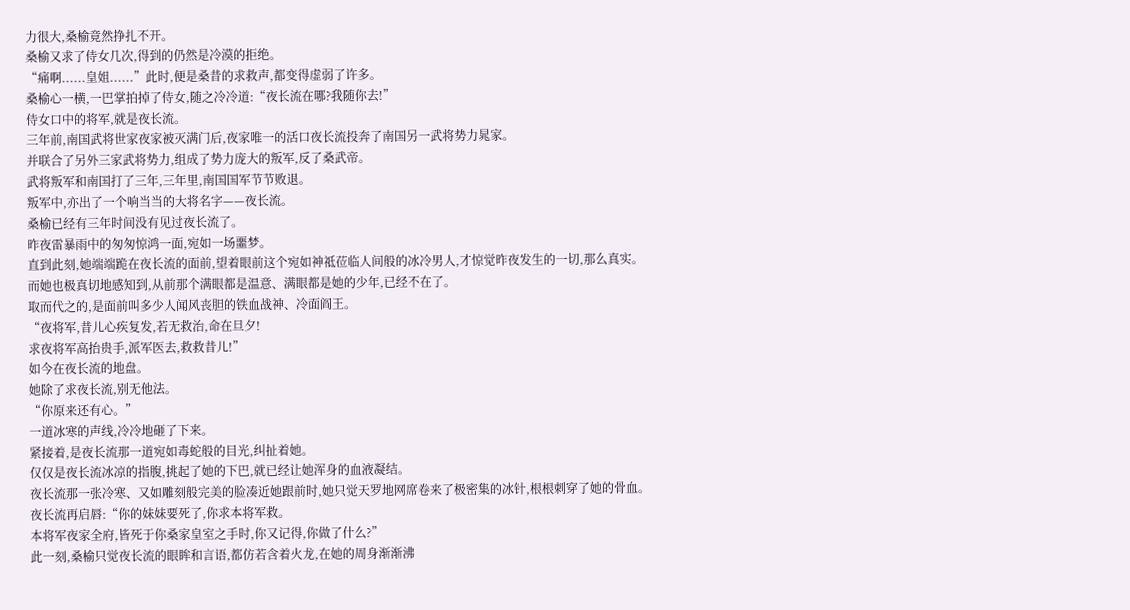力很大,桑榆竟然挣扎不开。
桑榆又求了侍女几次,得到的仍然是冷漠的拒绝。
“痛啊......皇姐......”此时,便是桑昔的求救声,都变得虚弱了许多。
桑榆心一横,一巴掌拍掉了侍女,随之冷冷道:“夜长流在哪?我随你去!”
侍女口中的将军,就是夜长流。
三年前,南国武将世家夜家被灭满门后,夜家唯一的活口夜长流投奔了南国另一武将势力晁家。
并联合了另外三家武将势力,组成了势力庞大的叛军,反了桑武帝。
武将叛军和南国打了三年,三年里,南国国军节节败退。
叛军中,亦出了一个响当当的大将名字——夜长流。
桑榆已经有三年时间没有见过夜长流了。
昨夜雷暴雨中的匆匆惊鸿一面,宛如一场噩梦。
直到此刻,她端端跪在夜长流的面前,望着眼前这个宛如神祗莅临人间般的冰冷男人,才惊觉昨夜发生的一切,那么真实。
而她也极真切地感知到,从前那个满眼都是温意、满眼都是她的少年,已经不在了。
取而代之的,是面前叫多少人闻风丧胆的铁血战神、冷面阎王。
“夜将军,昔儿心疾复发,若无救治,命在旦夕!
求夜将军高抬贵手,派军医去,救救昔儿!”
如今在夜长流的地盘。
她除了求夜长流,别无他法。
“你原来还有心。”
一道冰寒的声线,冷冷地砸了下来。
紧接着,是夜长流那一道宛如毒蛇般的目光,纠扯着她。
仅仅是夜长流冰凉的指腹,挑起了她的下巴,就已经让她浑身的血液凝结。
夜长流那一张冷寒、又如雕刻般完美的脸凑近她跟前时,她只觉天罗地网席卷来了极密集的冰针,根根刺穿了她的骨血。
夜长流再启唇:“你的妹妹要死了,你求本将军救。
本将军夜家全府,皆死于你桑家皇室之手时,你又记得,你做了什么?”
此一刻,桑榆只觉夜长流的眼眸和言语,都仿若含着火龙,在她的周身渐渐沸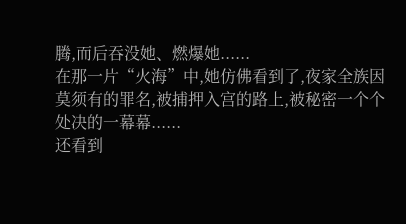腾,而后吞没她、燃爆她......
在那一片“火海”中,她仿佛看到了,夜家全族因莫须有的罪名,被捕押入宫的路上,被秘密一个个处决的一幕幕......
还看到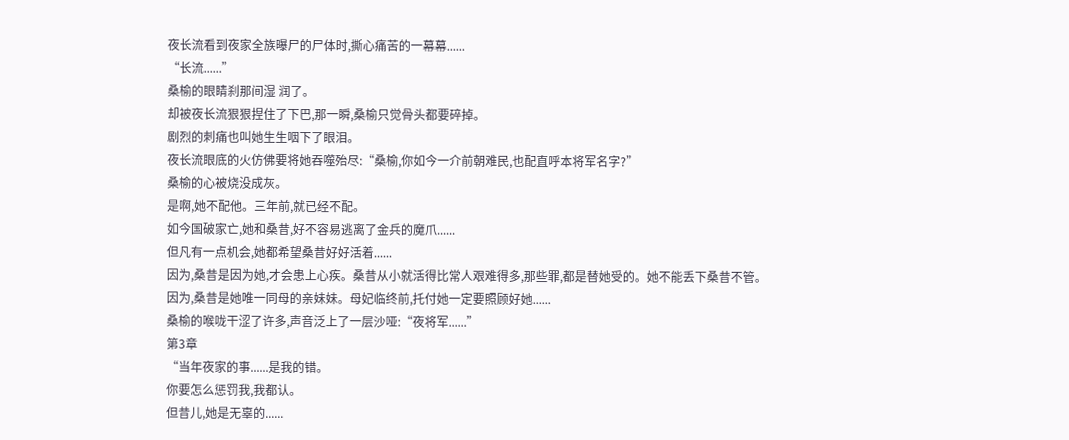夜长流看到夜家全族曝尸的尸体时,撕心痛苦的一幕幕......
“长流......”
桑榆的眼睛刹那间湿 润了。
却被夜长流狠狠捏住了下巴,那一瞬,桑榆只觉骨头都要碎掉。
剧烈的刺痛也叫她生生咽下了眼泪。
夜长流眼底的火仿佛要将她吞噬殆尽:“桑榆,你如今一介前朝难民,也配直呼本将军名字?”
桑榆的心被烧没成灰。
是啊,她不配他。三年前,就已经不配。
如今国破家亡,她和桑昔,好不容易逃离了金兵的魔爪......
但凡有一点机会,她都希望桑昔好好活着......
因为,桑昔是因为她,才会患上心疾。桑昔从小就活得比常人艰难得多,那些罪,都是替她受的。她不能丢下桑昔不管。
因为,桑昔是她唯一同母的亲妹妹。母妃临终前,托付她一定要照顾好她......
桑榆的喉咙干涩了许多,声音泛上了一层沙哑:“夜将军......”
第3章
“当年夜家的事......是我的错。
你要怎么惩罚我,我都认。
但昔儿,她是无辜的......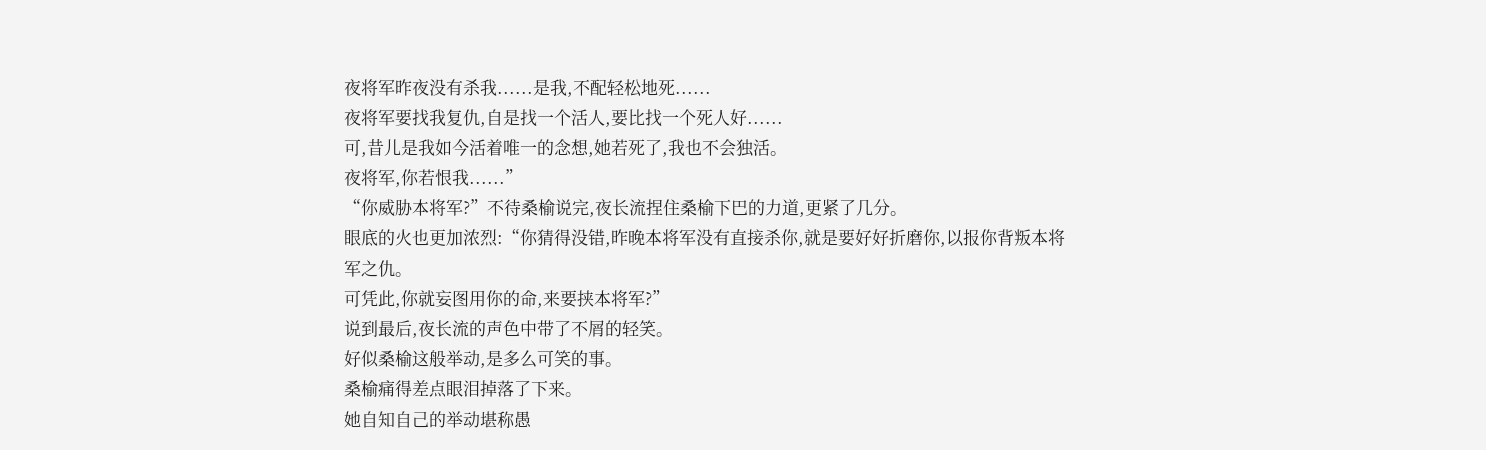夜将军昨夜没有杀我......是我,不配轻松地死......
夜将军要找我复仇,自是找一个活人,要比找一个死人好......
可,昔儿是我如今活着唯一的念想,她若死了,我也不会独活。
夜将军,你若恨我......”
“你威胁本将军?”不待桑榆说完,夜长流捏住桑榆下巴的力道,更紧了几分。
眼底的火也更加浓烈:“你猜得没错,昨晚本将军没有直接杀你,就是要好好折磨你,以报你背叛本将军之仇。
可凭此,你就妄图用你的命,来要挟本将军?”
说到最后,夜长流的声色中带了不屑的轻笑。
好似桑榆这般举动,是多么可笑的事。
桑榆痛得差点眼泪掉落了下来。
她自知自己的举动堪称愚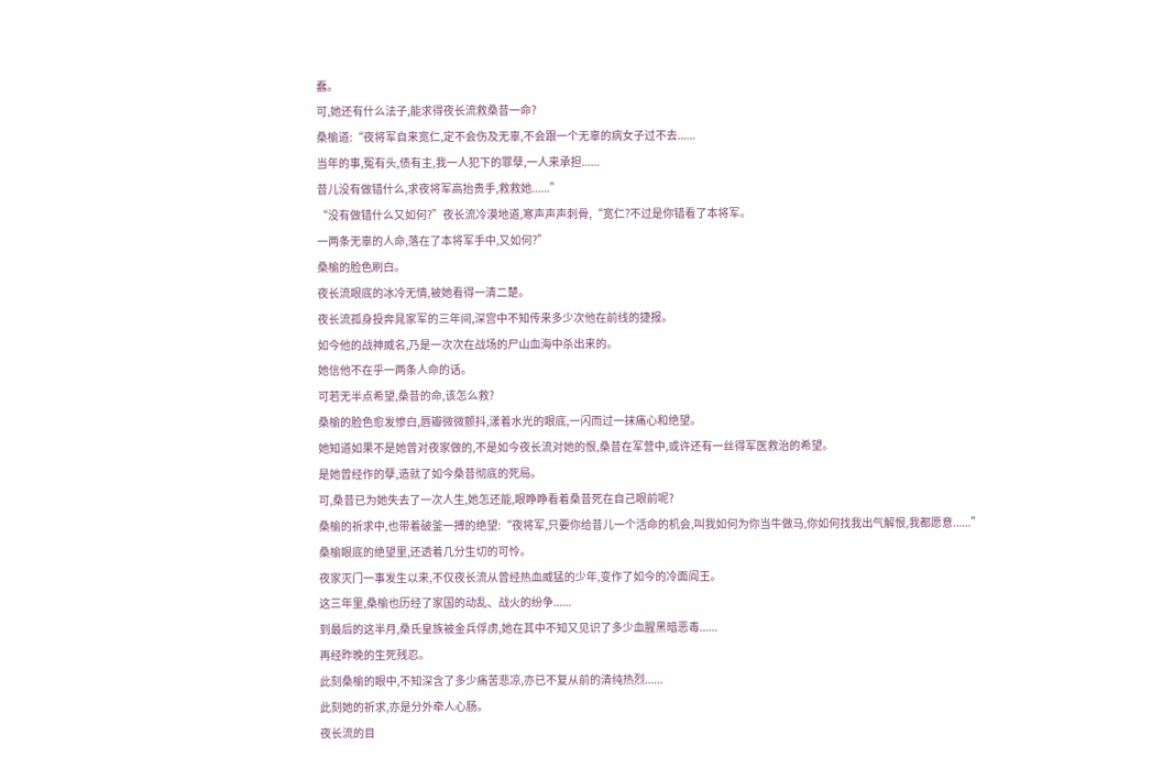蠢。
可,她还有什么法子,能求得夜长流救桑昔一命?
桑榆道:“夜将军自来宽仁,定不会伤及无辜,不会跟一个无辜的病女子过不去......
当年的事,冤有头,债有主,我一人犯下的罪孽,一人来承担......
昔儿没有做错什么,求夜将军高抬贵手,救救她......”
“没有做错什么又如何?”夜长流冷漠地道,寒声声声刺骨,“宽仁?不过是你错看了本将军。
一两条无辜的人命,落在了本将军手中,又如何?”
桑榆的脸色刷白。
夜长流眼底的冰冷无情,被她看得一清二楚。
夜长流孤身投奔晁家军的三年间,深宫中不知传来多少次他在前线的捷报。
如今他的战神威名,乃是一次次在战场的尸山血海中杀出来的。
她信他不在乎一两条人命的话。
可若无半点希望,桑昔的命,该怎么救?
桑榆的脸色愈发惨白,唇瓣微微颤抖,漾着水光的眼底,一闪而过一抹痛心和绝望。
她知道如果不是她曾对夜家做的,不是如今夜长流对她的恨,桑昔在军营中,或许还有一丝得军医救治的希望。
是她曾经作的孽,造就了如今桑昔彻底的死局。
可,桑昔已为她失去了一次人生,她怎还能,眼睁睁看着桑昔死在自己眼前呢?
桑榆的祈求中,也带着破釜一搏的绝望:“夜将军,只要你给昔儿一个活命的机会,叫我如何为你当牛做马,你如何找我出气解恨,我都愿意......”
桑榆眼底的绝望里,还透着几分生切的可怜。
夜家灭门一事发生以来,不仅夜长流从曾经热血威猛的少年,变作了如今的冷面阎王。
这三年里,桑榆也历经了家国的动乱、战火的纷争......
到最后的这半月,桑氏皇族被金兵俘虏,她在其中不知又见识了多少血腥黑暗恶毒......
再经昨晚的生死残忍。
此刻桑榆的眼中,不知深含了多少痛苦悲凉,亦已不复从前的清纯热烈......
此刻她的祈求,亦是分外牵人心肠。
夜长流的目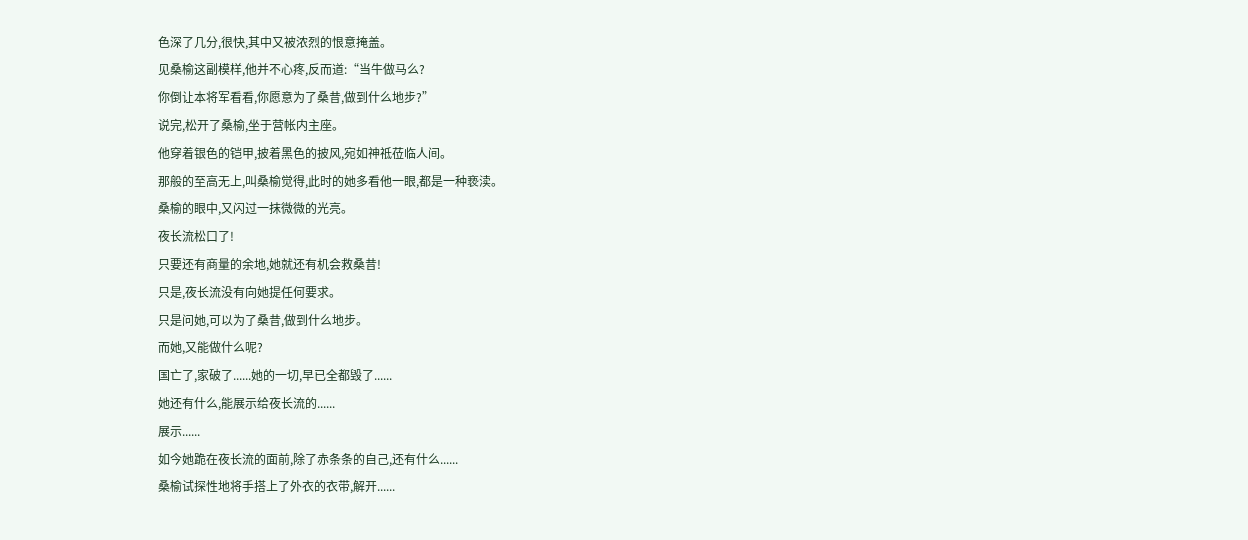色深了几分,很快,其中又被浓烈的恨意掩盖。
见桑榆这副模样,他并不心疼,反而道:“当牛做马么?
你倒让本将军看看,你愿意为了桑昔,做到什么地步?”
说完,松开了桑榆,坐于营帐内主座。
他穿着银色的铠甲,披着黑色的披风,宛如神祗莅临人间。
那般的至高无上,叫桑榆觉得,此时的她多看他一眼,都是一种亵渎。
桑榆的眼中,又闪过一抹微微的光亮。
夜长流松口了!
只要还有商量的余地,她就还有机会救桑昔!
只是,夜长流没有向她提任何要求。
只是问她,可以为了桑昔,做到什么地步。
而她,又能做什么呢?
国亡了,家破了......她的一切,早已全都毁了......
她还有什么,能展示给夜长流的......
展示......
如今她跪在夜长流的面前,除了赤条条的自己,还有什么......
桑榆试探性地将手搭上了外衣的衣带,解开......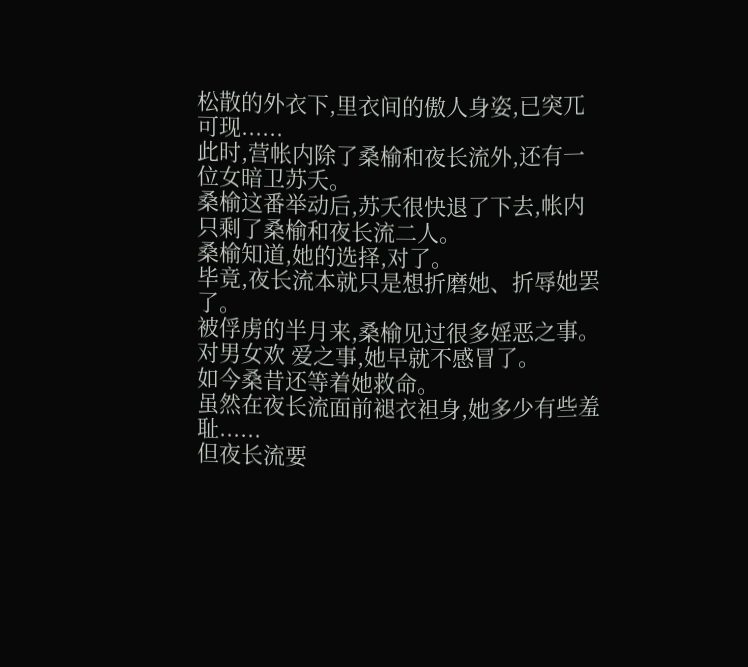松散的外衣下,里衣间的傲人身姿,已突兀可现......
此时,营帐内除了桑榆和夜长流外,还有一位女暗卫苏夭。
桑榆这番举动后,苏夭很快退了下去,帐内只剩了桑榆和夜长流二人。
桑榆知道,她的选择,对了。
毕竟,夜长流本就只是想折磨她、折辱她罢了。
被俘虏的半月来,桑榆见过很多婬恶之事。
对男女欢 爱之事,她早就不感冒了。
如今桑昔还等着她救命。
虽然在夜长流面前褪衣袒身,她多少有些羞耻......
但夜长流要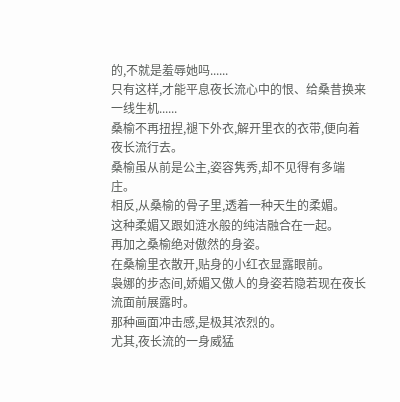的,不就是羞辱她吗......
只有这样,才能平息夜长流心中的恨、给桑昔换来一线生机......
桑榆不再扭捏,褪下外衣,解开里衣的衣带,便向着夜长流行去。
桑榆虽从前是公主,姿容隽秀,却不见得有多端庄。
相反,从桑榆的骨子里,透着一种天生的柔媚。
这种柔媚又跟如涟水般的纯洁融合在一起。
再加之桑榆绝对傲然的身姿。
在桑榆里衣散开,贴身的小红衣显露眼前。
袅娜的步态间,娇媚又傲人的身姿若隐若现在夜长流面前展露时。
那种画面冲击感,是极其浓烈的。
尤其,夜长流的一身威猛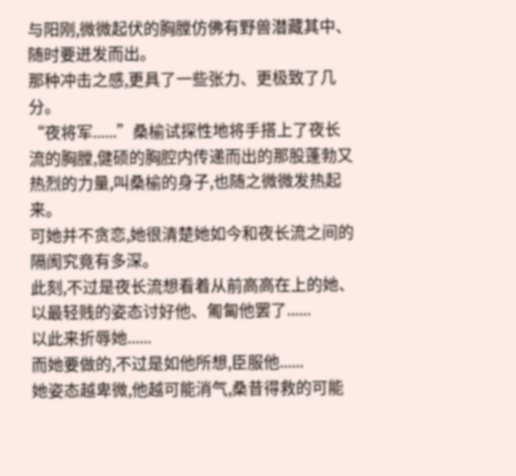与阳刚,微微起伏的胸膛仿佛有野兽潜藏其中、随时要迸发而出。
那种冲击之感,更具了一些张力、更极致了几分。
“夜将军......”桑榆试探性地将手搭上了夜长流的胸膛,健硕的胸腔内传递而出的那股蓬勃又热烈的力量,叫桑榆的身子,也随之微微发热起来。
可她并不贪恋,她很清楚她如今和夜长流之间的隔阂究竟有多深。
此刻,不过是夜长流想看着从前高高在上的她、以最轻贱的姿态讨好他、匍匐他罢了......
以此来折辱她......
而她要做的,不过是如他所想,臣服他......
她姿态越卑微,他越可能消气,桑昔得救的可能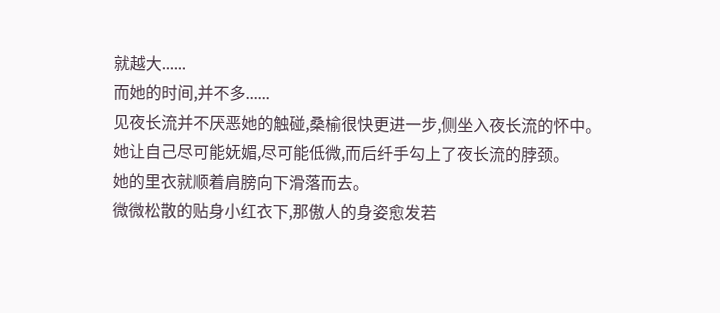就越大......
而她的时间,并不多......
见夜长流并不厌恶她的触碰,桑榆很快更进一步,侧坐入夜长流的怀中。
她让自己尽可能妩媚,尽可能低微,而后纤手勾上了夜长流的脖颈。
她的里衣就顺着肩膀向下滑落而去。
微微松散的贴身小红衣下,那傲人的身姿愈发若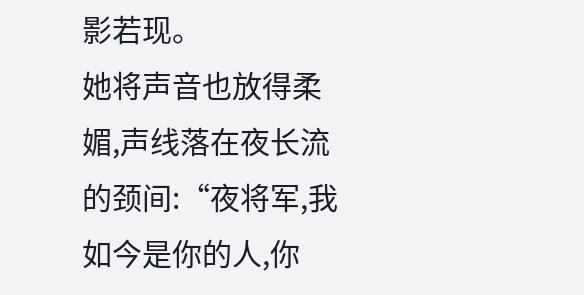影若现。
她将声音也放得柔媚,声线落在夜长流的颈间:“夜将军,我如今是你的人,你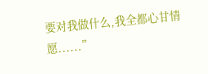要对我做什么,我全都心甘情愿......”